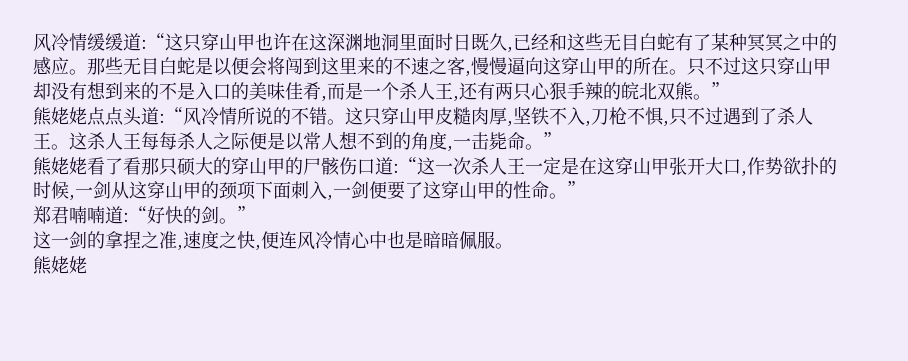风冷情缓缓道:“这只穿山甲也许在这深渊地洞里面时日既久,已经和这些无目白蛇有了某种冥冥之中的感应。那些无目白蛇是以便会将闯到这里来的不速之客,慢慢逼向这穿山甲的所在。只不过这只穿山甲却没有想到来的不是入口的美味佳肴,而是一个杀人王,还有两只心狠手辣的皖北双熊。”
熊姥姥点点头道:“风冷情所说的不错。这只穿山甲皮糙肉厚,坚铁不入,刀枪不惧,只不过遇到了杀人王。这杀人王每每杀人之际便是以常人想不到的角度,一击毙命。”
熊姥姥看了看那只硕大的穿山甲的尸骸伤口道:“这一次杀人王一定是在这穿山甲张开大口,作势欲扑的时候,一剑从这穿山甲的颈项下面刺入,一剑便要了这穿山甲的性命。”
郑君喃喃道:“好快的剑。”
这一剑的拿捏之准,速度之快,便连风冷情心中也是暗暗佩服。
熊姥姥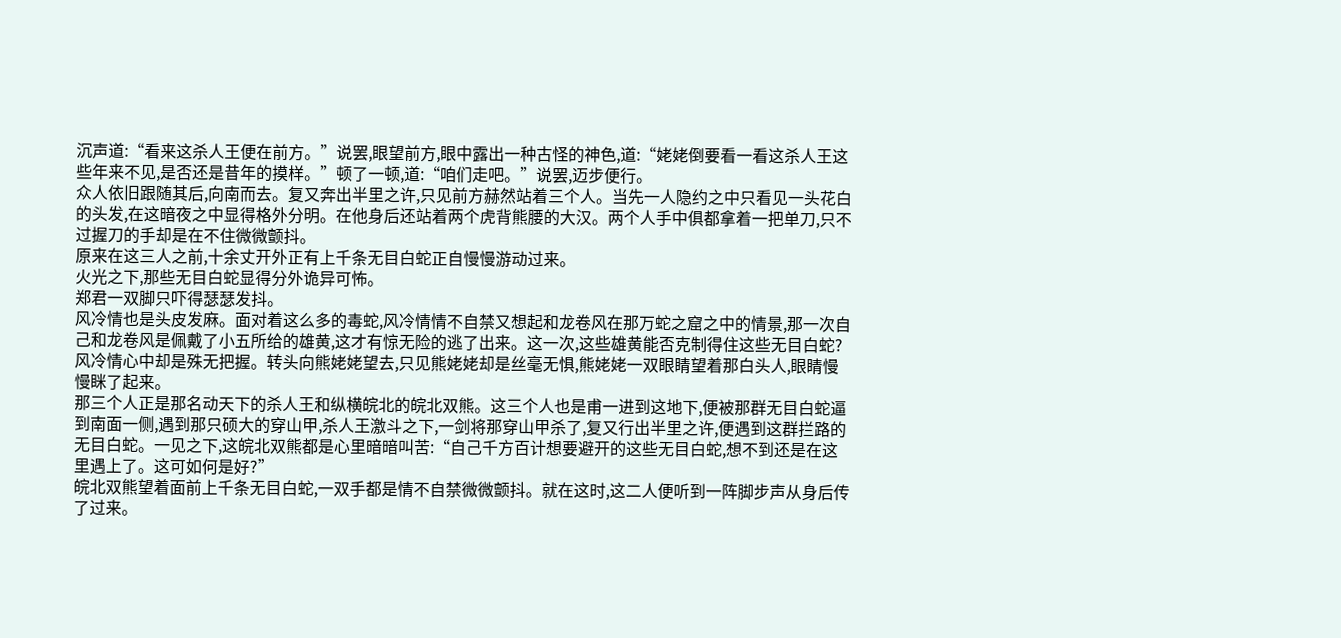沉声道:“看来这杀人王便在前方。”说罢,眼望前方,眼中露出一种古怪的神色,道:“姥姥倒要看一看这杀人王这些年来不见,是否还是昔年的摸样。”顿了一顿,道:“咱们走吧。”说罢,迈步便行。
众人依旧跟随其后,向南而去。复又奔出半里之许,只见前方赫然站着三个人。当先一人隐约之中只看见一头花白的头发,在这暗夜之中显得格外分明。在他身后还站着两个虎背熊腰的大汉。两个人手中俱都拿着一把单刀,只不过握刀的手却是在不住微微颤抖。
原来在这三人之前,十余丈开外正有上千条无目白蛇正自慢慢游动过来。
火光之下,那些无目白蛇显得分外诡异可怖。
郑君一双脚只吓得瑟瑟发抖。
风冷情也是头皮发麻。面对着这么多的毒蛇,风冷情情不自禁又想起和龙卷风在那万蛇之窟之中的情景,那一次自己和龙卷风是佩戴了小五所给的雄黄,这才有惊无险的逃了出来。这一次,这些雄黄能否克制得住这些无目白蛇?风冷情心中却是殊无把握。转头向熊姥姥望去,只见熊姥姥却是丝毫无惧,熊姥姥一双眼睛望着那白头人,眼睛慢慢眯了起来。
那三个人正是那名动天下的杀人王和纵横皖北的皖北双熊。这三个人也是甫一进到这地下,便被那群无目白蛇逼到南面一侧,遇到那只硕大的穿山甲,杀人王激斗之下,一剑将那穿山甲杀了,复又行出半里之许,便遇到这群拦路的无目白蛇。一见之下,这皖北双熊都是心里暗暗叫苦:“自己千方百计想要避开的这些无目白蛇,想不到还是在这里遇上了。这可如何是好?”
皖北双熊望着面前上千条无目白蛇,一双手都是情不自禁微微颤抖。就在这时,这二人便听到一阵脚步声从身后传了过来。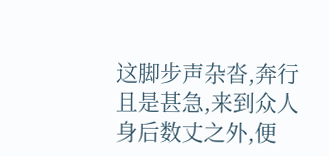这脚步声杂沓,奔行且是甚急,来到众人身后数丈之外,便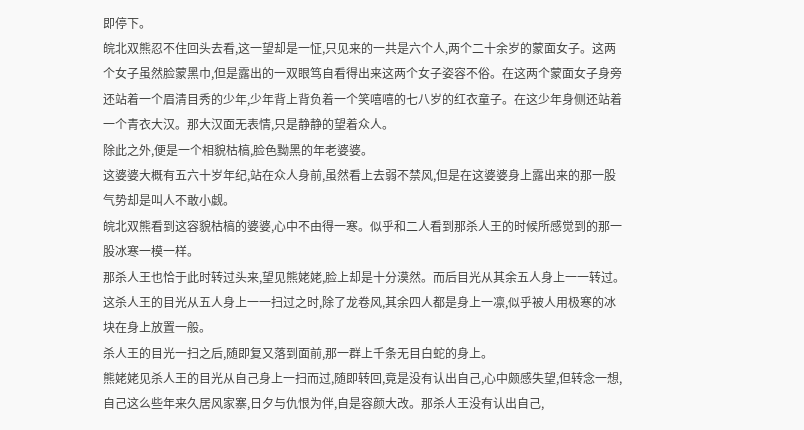即停下。
皖北双熊忍不住回头去看,这一望却是一怔,只见来的一共是六个人,两个二十余岁的蒙面女子。这两个女子虽然脸蒙黑巾,但是露出的一双眼笃自看得出来这两个女子姿容不俗。在这两个蒙面女子身旁还站着一个眉清目秀的少年,少年背上背负着一个笑嘻嘻的七八岁的红衣童子。在这少年身侧还站着一个青衣大汉。那大汉面无表情,只是静静的望着众人。
除此之外,便是一个相貌枯槁,脸色黝黑的年老婆婆。
这婆婆大概有五六十岁年纪,站在众人身前,虽然看上去弱不禁风,但是在这婆婆身上露出来的那一股气势却是叫人不敢小觑。
皖北双熊看到这容貌枯槁的婆婆,心中不由得一寒。似乎和二人看到那杀人王的时候所感觉到的那一股冰寒一模一样。
那杀人王也恰于此时转过头来,望见熊姥姥,脸上却是十分漠然。而后目光从其余五人身上一一转过。
这杀人王的目光从五人身上一一扫过之时,除了龙卷风,其余四人都是身上一凛,似乎被人用极寒的冰块在身上放置一般。
杀人王的目光一扫之后,随即复又落到面前,那一群上千条无目白蛇的身上。
熊姥姥见杀人王的目光从自己身上一扫而过,随即转回,竟是没有认出自己,心中颇感失望,但转念一想,自己这么些年来久居风家寨,日夕与仇恨为伴,自是容颜大改。那杀人王没有认出自己,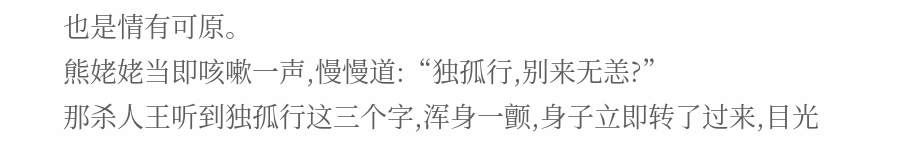也是情有可原。
熊姥姥当即咳嗽一声,慢慢道:“独孤行,别来无恙?”
那杀人王听到独孤行这三个字,浑身一颤,身子立即转了过来,目光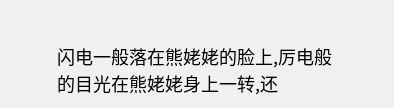闪电一般落在熊姥姥的脸上,厉电般的目光在熊姥姥身上一转,还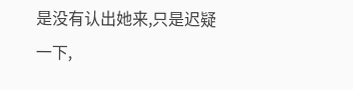是没有认出她来,只是迟疑一下,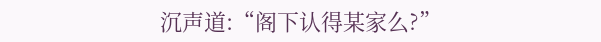沉声道:“阁下认得某家么?”